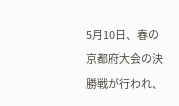5月10日、春の京都府大会の決勝戦が行われ、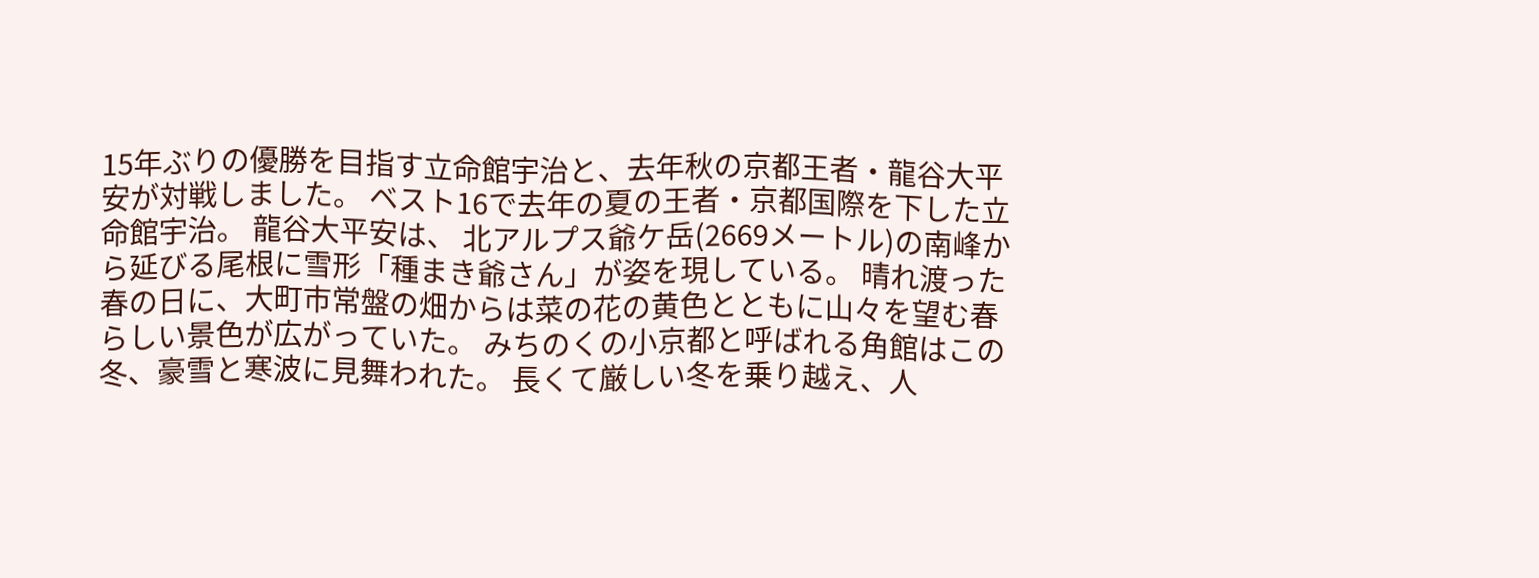15年ぶりの優勝を目指す立命館宇治と、去年秋の京都王者・龍谷大平安が対戦しました。 ベスト16で去年の夏の王者・京都国際を下した立命館宇治。 龍谷大平安は、 北アルプス爺ケ岳(2669メートル)の南峰から延びる尾根に雪形「種まき爺さん」が姿を現している。 晴れ渡った春の日に、大町市常盤の畑からは菜の花の黄色とともに山々を望む春らしい景色が広がっていた。 みちのくの小京都と呼ばれる角館はこの冬、豪雪と寒波に見舞われた。 長くて厳しい冬を乗り越え、人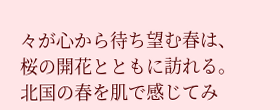々が心から待ち望む春は、桜の開花とともに訪れる。 北国の春を肌で感じてみ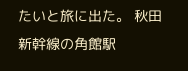たいと旅に出た。 秋田新幹線の角館駅